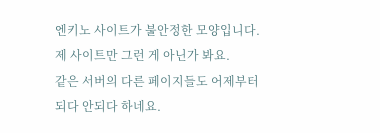엔키노 사이트가 불안정한 모양입니다. 제 사이트만 그런 게 아닌가 봐요.
같은 서버의 다른 페이지들도 어제부터 되다 안되다 하네요.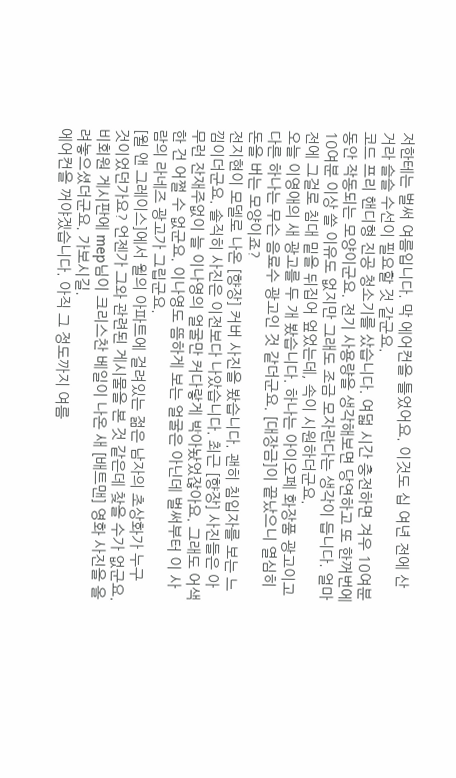저한테는 벌써 여름입니다. 막 에어컨을 틀었어요. 이것도 십 여년 전에 산
거라 슬슬 수선이 필요할 것 같군요.
코드 프리 핸디형 진공 청소기를 샀습니다. 여덟 시간 충전하면 겨우 10여분
동안 작동되는 모양이군요. 전기 사용량을 생각해보면 당연하고 또 한꺼번에
10여분 이상 쓸 이유도 없지만 그래도 조금 모자란다는 생각이 듭니다. 얼마
전에 그걸로 침대 밑을 뒤집어 엎었는데, 속이 시원하더군요.
오늘 이영애의 새 광고를 두 개 봤습니다. 하나는 아이오페 화장품 광고이고
다른 하나는 무슨 음료수 광고인 것 같더군요. [대장금]이 끝났으니 열심히
돈을 버는 모양이죠?
전지현이 모델로 나온 [향장] 커버 사진을 봤습니다. 괜히 침입자를 보는 느
낌이더군요. 솔직히 사진은 이전보다 나았습니다. 최근 [향장] 사진들은 아
무런 잔재주없이 늘 이나영의 얼굴만 커다랗게 박아놨었잖아요. 그래도 어색
한 건 어쩔 수 없군요. 이나영도 뜸하게 보는 얼굴은 아닌데 벌써부터 이 사
람의 라네즈 광고가 그립군요.
[윌 앤 그레이스]에서 윌의 아파트에 걸려있는 젊은 남자의 초상화가 누구
것이었던가요? 언젠가 그와 관련된 게시물을 본 것 같은데 찾을 수가 없군요.
비회원 게시판에 mep님이 크리스찬 베일이 나온 새 [배트맨] 영화 사진을 올
려놓으셨더군요. 가보시길.
에어컨을 꺼야겠습니다. 아직 그 정도까지 여름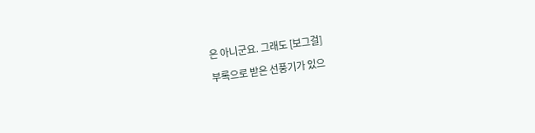은 아니군요. 그래도 [보그걸]
부록으로 받은 선풍기가 있으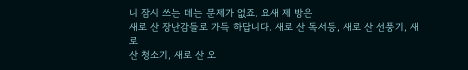니 잠시 쓰는 데는 문제가 없죠. 요새 제 방은
새로 산 장난감들로 가득 하답니다. 새로 산 독서등, 새로 산 선풍기, 새로
산 청소기, 새로 산 오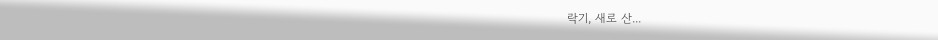락기, 새로 산...